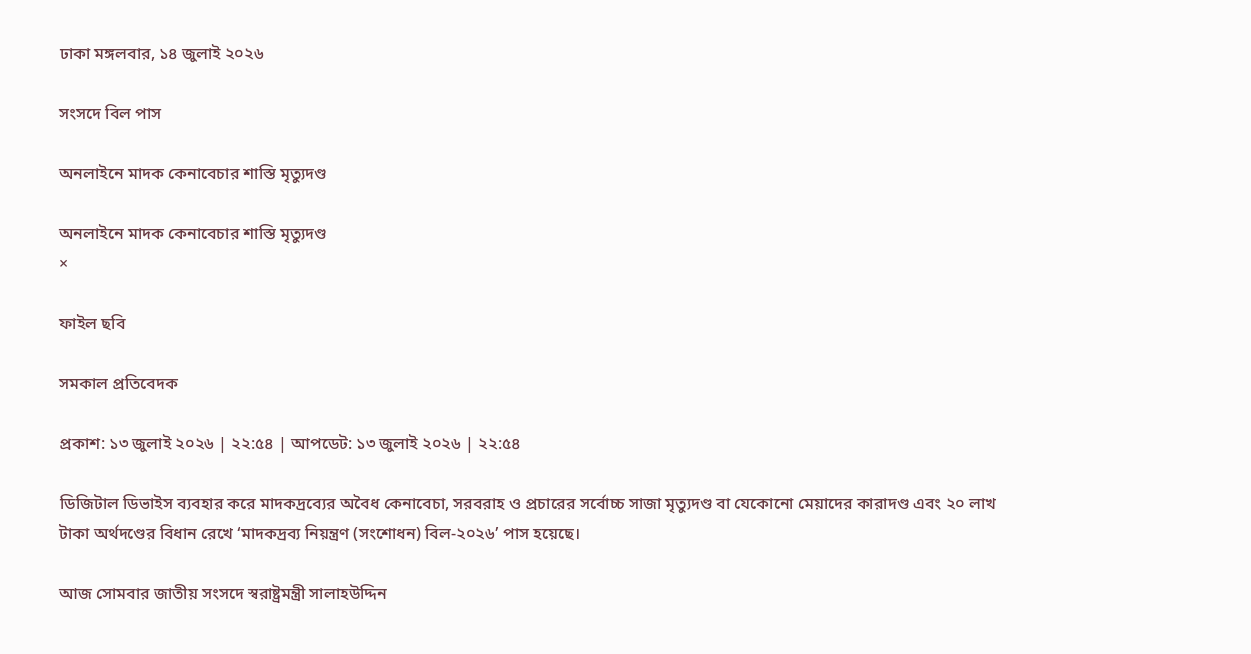ঢাকা মঙ্গলবার, ১৪ জুলাই ২০২৬

সংসদে বিল পাস

অনলাইনে মাদক কেনাবেচার শাস্তি মৃত্যুদণ্ড

অনলাইনে মাদক কেনাবেচার শাস্তি মৃত্যুদণ্ড
×

ফাইল ছবি

সমকাল প্রতিবেদক

প্রকাশ: ১৩ জুলাই ২০২৬ | ২২:৫৪ | আপডেট: ১৩ জুলাই ২০২৬ | ২২:৫৪

ডিজিটাল ডিভাইস ব্যবহার করে মাদকদ্রব্যের অবৈধ কেনাবেচা, সরবরাহ ও প্রচারের সর্বোচ্চ সাজা মৃত্যুদণ্ড বা যেকোনো মেয়াদের কারাদণ্ড এবং ২০ লাখ টাকা অর্থদণ্ডের বিধান রেখে ‘মাদকদ্রব্য নিয়ন্ত্রণ (সংশোধন) বিল-২০২৬’ পাস হয়েছে।

আজ সোমবার জাতীয় সংসদে স্বরাষ্ট্রমন্ত্রী সালাহউদ্দিন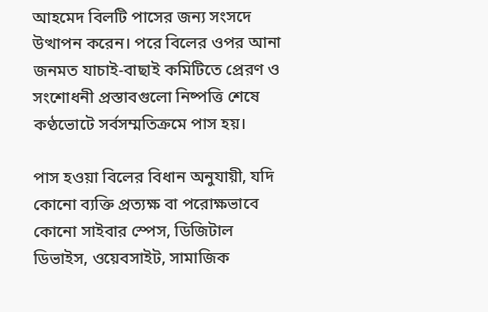আহমেদ বিলটি পাসের জন্য সংসদে উত্থাপন করেন। পরে বিলের ওপর আনা জনমত যাচাই-বাছাই কমিটিতে প্রেরণ ও সংশোধনী প্রস্তাবগুলো নিষ্পত্তি শেষে কণ্ঠভোটে সর্বসম্মতিক্রমে পাস হয়।

পাস হওয়া বিলের বিধান অনুযায়ী, যদি কোনো ব্যক্তি প্রত্যক্ষ বা পরোক্ষভাবে কোনো সাইবার স্পেস, ডিজিটাল ডিভাইস, ওয়েবসাইট, সামাজিক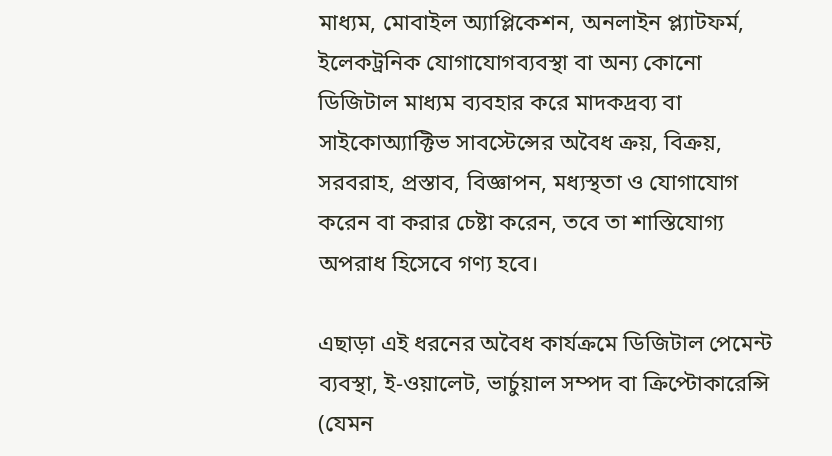মাধ্যম, মোবাইল অ্যাপ্লিকেশন, অনলাইন প্ল্যাটফর্ম, ইলেকট্রনিক যোগাযোগব্যবস্থা বা অন্য কোনো ডিজিটাল মাধ্যম ব্যবহার করে মাদকদ্রব্য বা সাইকোঅ্যাক্টিভ সাবস্টেন্সের অবৈধ ক্রয়, বিক্রয়, সরবরাহ, প্রস্তাব, বিজ্ঞাপন, মধ্যস্থতা ও যোগাযোগ করেন বা করার চেষ্টা করেন, তবে তা শাস্তিযোগ্য অপরাধ হিসেবে গণ্য হবে।

এছাড়া এই ধরনের অবৈধ কার্যক্রমে ডিজিটাল পেমেন্ট ব্যবস্থা, ই-ওয়ালেট, ভার্চুয়াল সম্পদ বা ক্রিপ্টোকারেন্সি (যেমন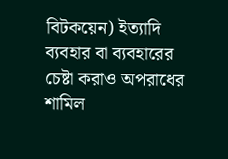বিটকয়েন) ইত্যাদি ব্যবহার বা ব্যবহারের চেষ্টা করাও অপরাধের শামিল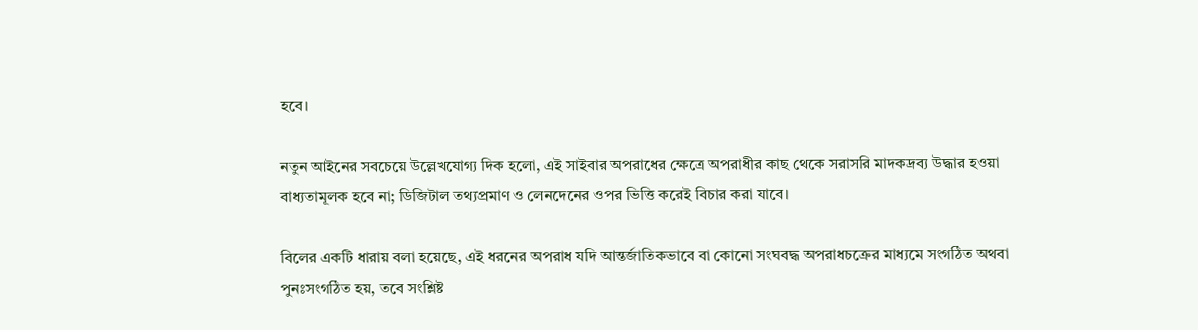হবে।

নতুন আইনের সবচেয়ে উল্লেখযোগ্য দিক হলো, এই সাইবার অপরাধের ক্ষেত্রে অপরাধীর কাছ থেকে সরাসরি মাদকদ্রব্য উদ্ধার হওয়া বাধ্যতামূলক হবে না; ডিজিটাল তথ্যপ্রমাণ ও লেনদেনের ওপর ভিত্তি করেই বিচার করা যাবে।

বিলের একটি ধারায় বলা হয়েছে, এই ধরনের অপরাধ যদি আন্তর্জাতিকভাবে বা কোনো সংঘবদ্ধ অপরাধচক্রের মাধ্যমে সংগঠিত অথবা পুনঃসংগঠিত হয়, তবে সংশ্লিষ্ট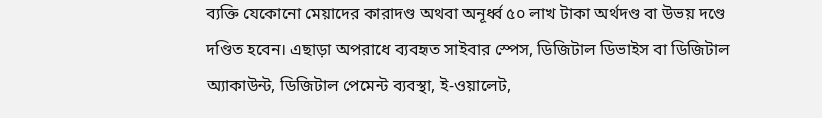ব্যক্তি যেকোনো মেয়াদের কারাদণ্ড অথবা অনূর্ধ্ব ৫০ লাখ টাকা অর্থদণ্ড বা উভয় দণ্ডে দণ্ডিত হবেন। এছাড়া অপরাধে ব্যবহৃত সাইবার স্পেস, ডিজিটাল ডিভাইস বা ডিজিটাল অ্যাকাউন্ট, ডিজিটাল পেমেন্ট ব্যবস্থা, ই-ওয়ালেট,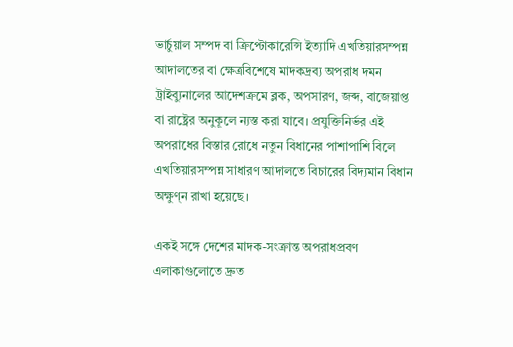ভার্চুয়াল সম্পদ বা ক্রিপ্টোকারেন্সি ইত্যাদি এখতিয়ারসম্পন্ন আদালতের বা ক্ষেত্রবিশেষে মাদকদ্রব্য অপরাধ দমন ট্রাইব্যুনালের আদেশক্রমে ব্লক, অপসারণ, জব্দ, বাজেয়াপ্ত বা রাষ্ট্রের অনুকূলে ন্যস্ত করা যাবে। প্রযুক্তিনির্ভর এই অপরাধের বিস্তার রোধে নতুন বিধানের পাশাপাশি বিলে এখতিয়ারসম্পন্ন সাধারণ আদালতে বিচারের বিদ্যমান বিধান অক্ষুণ্ন রাখা হয়েছে।

একই সঙ্গে দেশের মাদক-সংক্রান্ত অপরাধপ্রবণ এলাকাগুলোতে দ্রুত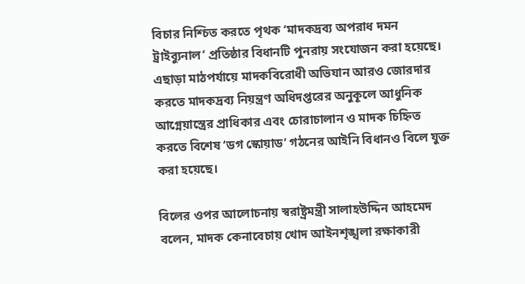বিচার নিশ্চিত করতে পৃথক ‘মাদকদ্রব্য অপরাধ দমন ট্রাইব্যুনাল’ প্রতিষ্ঠার বিধানটি পুনরায় সংযোজন করা হয়েছে। এছাড়া মাঠপর্যায়ে মাদকবিরোধী অভিযান আরও জোরদার করতে মাদকদ্রব্য নিয়ন্ত্রণ অধিদপ্তরের অনুকূলে আধুনিক আগ্নেয়াস্ত্রের প্রাধিকার এবং চোরাচালান ও মাদক চিহ্নিত করতে বিশেষ ‘ডগ স্কোয়াড’ গঠনের আইনি বিধানও বিলে যুক্ত করা হয়েছে।

বিলের ওপর আলোচনায় স্বরাষ্ট্রমন্ত্রী সালাহউদ্দিন আহমেদ বলেন, মাদক কেনাবেচায় খোদ আইনশৃঙ্খলা রক্ষাকারী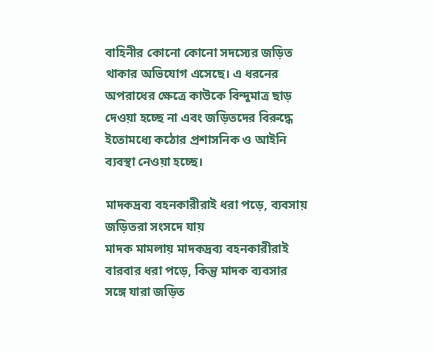বাহিনীর কোনো কোনো সদস্যের জড়িত থাকার অভিযোগ এসেছে। এ ধরনের অপরাধের ক্ষেত্রে কাউকে বিন্দুমাত্র ছাড় দেওয়া হচ্ছে না এবং জড়িতদের বিরুদ্ধে ইতোমধ্যে কঠোর প্রশাসনিক ও আইনি ব্যবস্থা নেওয়া হচ্ছে।

মাদকদ্রব্য বহনকারীরাই ধরা পড়ে, ব্যবসায় জড়িতরা সংসদে যায়
মাদক মামলায় মাদকদ্রব্য বহনকারীরাই বারবার ধরা পড়ে, কিন্তু মাদক ব্যবসার সঙ্গে যারা জড়িত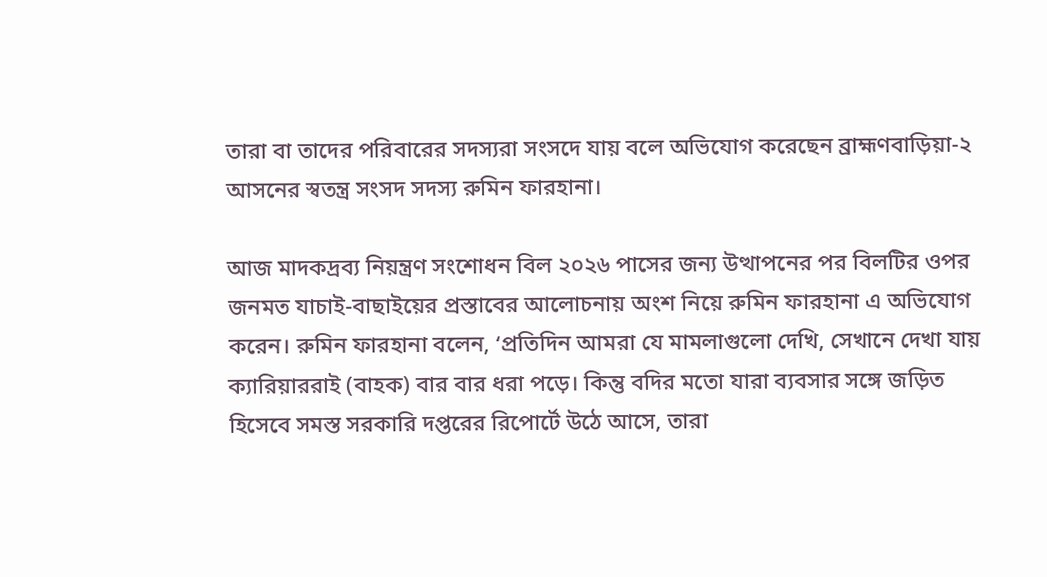তারা বা তাদের পরিবারের সদস্যরা সংসদে যায় বলে অভিযোগ করেছেন ব্রাহ্মণবাড়িয়া-২ আসনের স্বতন্ত্র সংসদ সদস্য রুমিন ফারহানা।

আজ মাদকদ্রব্য নিয়ন্ত্রণ সংশোধন বিল ২০২৬ পাসের জন্য উত্থাপনের পর বিলটির ওপর জনমত যাচাই-বাছাইয়ের প্রস্তাবের আলোচনায় অংশ নিয়ে রুমিন ফারহানা এ অভিযোগ করেন। রুমিন ফারহানা বলেন, ‘প্রতিদিন আমরা যে মামলাগুলো দেখি, সেখানে দেখা যায় ক্যারিয়াররাই (বাহক) বার বার ধরা পড়ে। কিন্তু বদির মতো যারা ব্যবসার সঙ্গে জড়িত হিসেবে সমস্ত সরকারি দপ্তরের রিপোর্টে উঠে আসে, তারা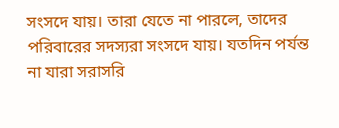সংসদে যায়। তারা যেতে না পারলে, তাদের পরিবারের সদস্যরা সংসদে যায়। যতদিন পর্যন্ত না যারা সরাসরি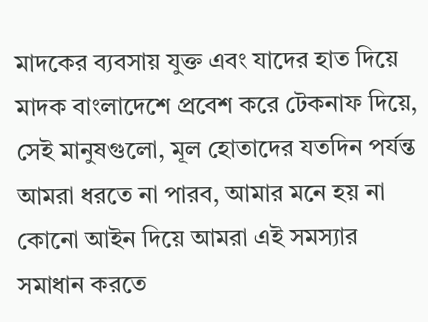মাদকের ব্যবসায় যুক্ত এবং যাদের হাত দিয়ে মাদক বাংলাদেশে প্রবেশ করে টেকনাফ দিয়ে, সেই মানুষগুলো, মূল হোতাদের যতদিন পর্যন্ত আমরা ধরতে না পারব, আমার মনে হয় না কোনো আইন দিয়ে আমরা এই সমস্যার সমাধান করতে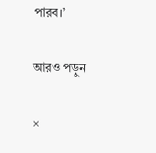পারব।’

আরও পড়ুন

×